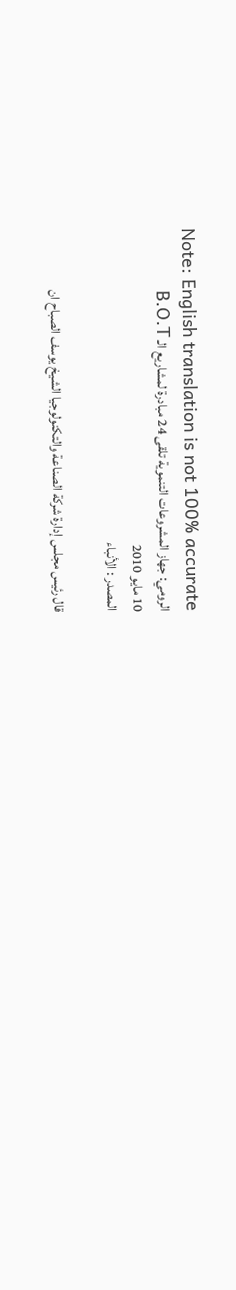Note: English translation is not 100% accurate
الرومي: جهاز المشروعات التنموية تلقى 24 مبادرة لمشاريع الـ B.O.T
10 مايو 2010
المصدر : الأنباء

قال رئيس مجلس إدارة شركة الصناعة والتكنولوجيا الشيخ يوسف الصباح ان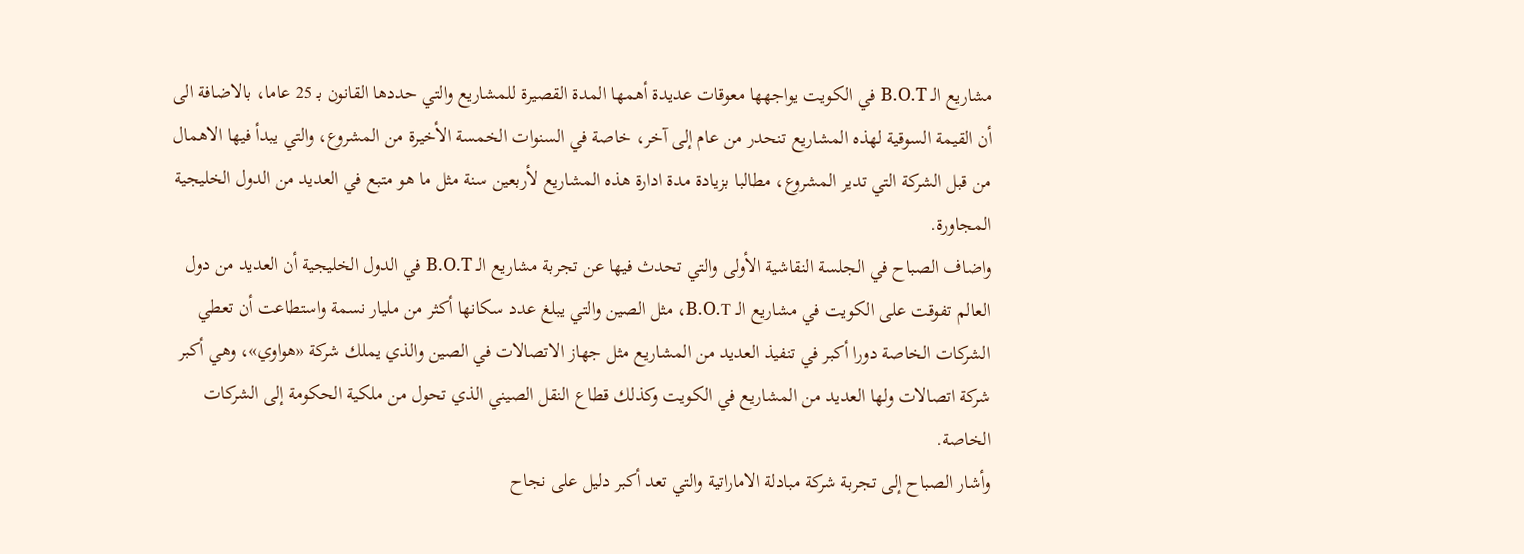مشاريع الـ B.O.T في الكويت يواجهها معوقات عديدة أهمها المدة القصيرة للمشاريع والتي حددها القانون بـ 25 عاما، بالاضافة الى أن القيمة السوقية لهذه المشاريع تنحدر من عام إلى آخر، خاصة في السنوات الخمسة الأخيرة من المشروع، والتي يبدأ فيها الاهمال من قبل الشركة التي تدير المشروع، مطالبا بزيادة مدة ادارة هذه المشاريع لأربعين سنة مثل ما هو متبع في العديد من الدول الخليجية المجاورة.
واضاف الصباح في الجلسة النقاشية الأولى والتي تحدث فيها عن تجربة مشاريع الـ B.O.T في الدول الخليجية أن العديد من دول العالم تفوقت على الكويت في مشاريع الـ B.O.T، مثل الصين والتي يبلغ عدد سكانها أكثر من مليار نسمة واستطاعت أن تعطي الشركات الخاصة دورا أكبر في تنفيذ العديد من المشاريع مثل جهاز الاتصالات في الصين والذي يملك شركة «هواوي»، وهي أكبر شركة اتصالات ولها العديد من المشاريع في الكويت وكذلك قطاع النقل الصيني الذي تحول من ملكية الحكومة إلى الشركات الخاصة.
وأشار الصباح إلى تجربة شركة مبادلة الاماراتية والتي تعد أكبر دليل على نجاح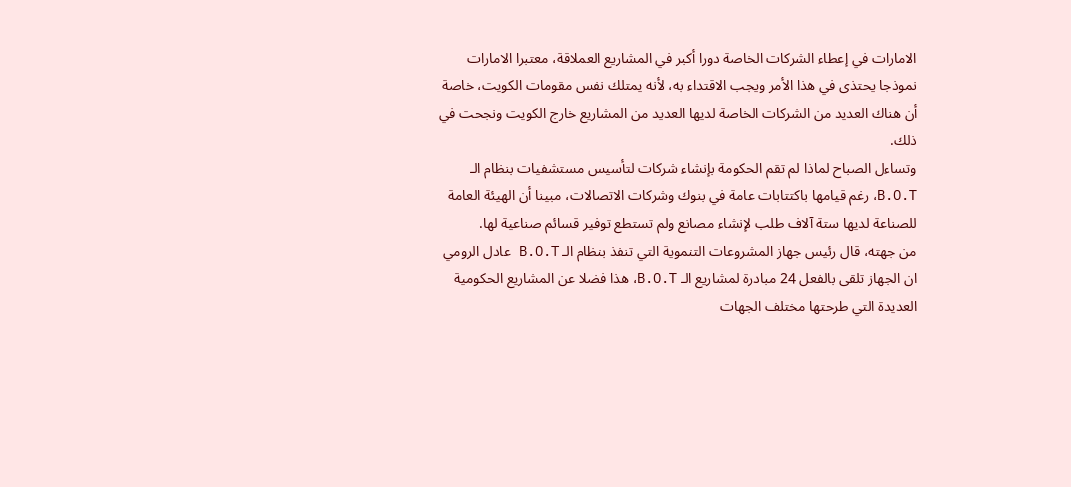الامارات في إعطاء الشركات الخاصة دورا أكبر في المشاريع العملاقة، معتبرا الامارات نموذجا يحتذى في هذا الأمر ويجب الاقتداء به، لأنه يمتلك نفس مقومات الكويت، خاصة أن هناك العديد من الشركات الخاصة لديها العديد من المشاريع خارج الكويت ونجحت في ذلك.
وتساءل الصباح لماذا لم تقم الحكومة بإنشاء شركات لتأسيس مستشفيات بنظام الـ B.O.T، رغم قيامها باكتتابات عامة في بنوك وشركات الاتصالات، مبينا أن الهيئة العامة للصناعة لديها ستة آلاف طلب لإنشاء مصانع ولم تستطع توفير قسائم صناعية لها.
من جهته، قال رئيس جهاز المشروعات التنموية التي تنفذ بنظام الـ B.O.T عادل الرومي ان الجهاز تلقى بالفعل 24 مبادرة لمشاريع الـ B.O.T، هذا فضلا عن المشاريع الحكومية العديدة التي طرحتها مختلف الجهات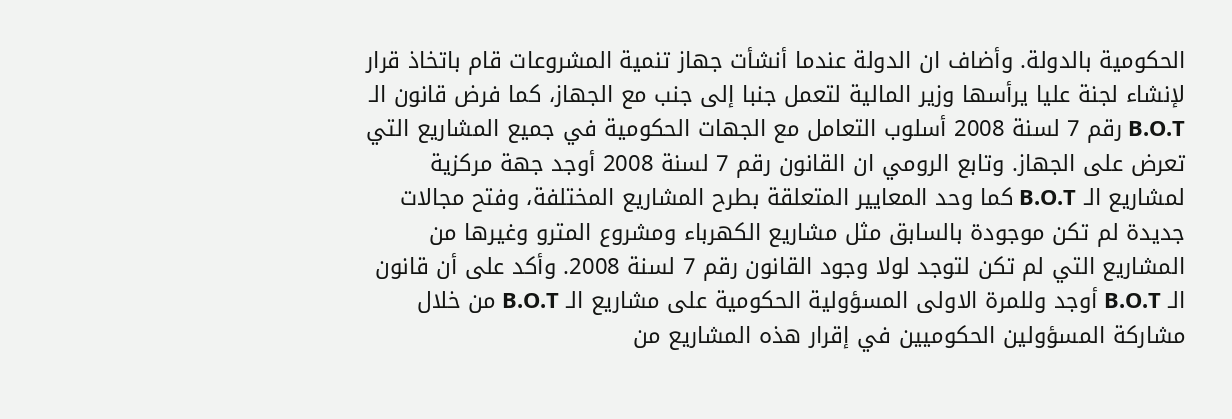الحكومية بالدولة. وأضاف ان الدولة عندما أنشأت جهاز تنمية المشروعات قام باتخاذ قرار لإنشاء لجنة عليا يرأسها وزير المالية لتعمل جنبا إلى جنب مع الجهاز، كما فرض قانون الـ B.O.T رقم 7 لسنة 2008 أسلوب التعامل مع الجهات الحكومية في جميع المشاريع التي تعرض على الجهاز. وتابع الرومي ان القانون رقم 7 لسنة 2008 أوجد جهة مركزية لمشاريع الـ B.O.T كما وحد المعايير المتعلقة بطرح المشاريع المختلفة، وفتح مجالات جديدة لم تكن موجودة بالسابق مثل مشاريع الكهرباء ومشروع المترو وغيرها من المشاريع التي لم تكن لتوجد لولا وجود القانون رقم 7 لسنة 2008. وأكد على أن قانون الـ B.O.T أوجد وللمرة الاولى المسؤولية الحكومية على مشاريع الـ B.O.T من خلال مشاركة المسؤولين الحكوميين في إقرار هذه المشاريع من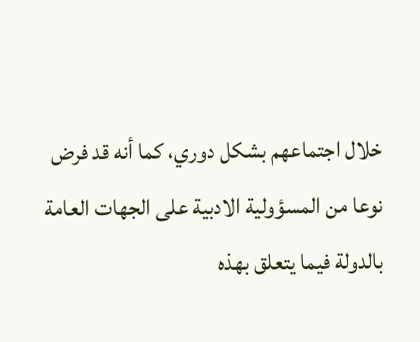خلال اجتماعهم بشكل دوري، كما أنه قد فرض نوعا من المسؤولية الادبية على الجهات العامة بالدولة فيما يتعلق بهذه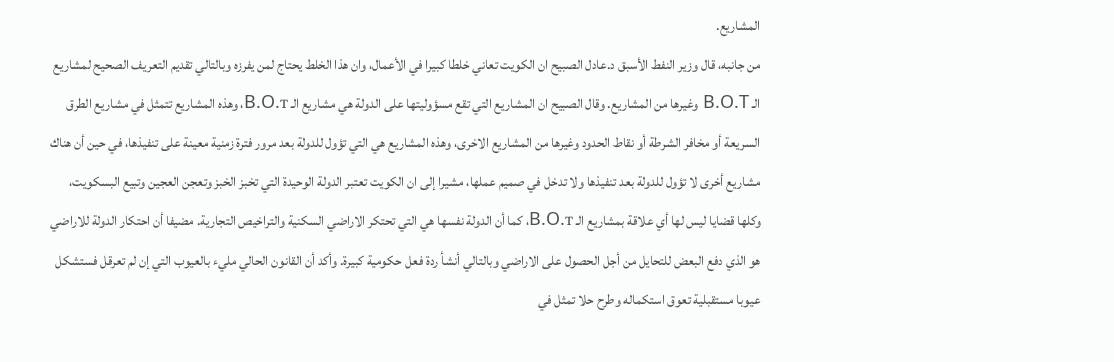المشاريع.
من جانبه، قال وزير النفط الأسبق د.عادل الصبيح ان الكويت تعاني خلطا كبيرا في الأعمال، وان هذا الخلط يحتاج لمن يفرزه وبالتالي تقديم التعريف الصحيح لمشاريع الـ B.O.T وغيرها من المشاريع. وقال الصبيح ان المشاريع التي تقع مسؤوليتها على الدولة هي مشاريع الـ B.O.T، وهذه المشاريع تتمثل في مشاريع الطرق السريعة أو مخافر الشرطة أو نقاط الحدود وغيرها من المشاريع الاخرى، وهذه المشاريع هي التي تؤول للدولة بعد مرور فترة زمنية معينة على تنفيذها، في حين أن هناك مشاريع أخرى لا تؤول للدولة بعد تنفيذها ولا تدخل في صميم عملها، مشيرا إلى ان الكويت تعتبر الدولة الوحيدة التي تخبز الخبز وتعجن العجين وتبيع البسكويت، وكلها قضايا ليس لها أي علاقة بمشاريع الـ B.O.T، كما أن الدولة نفسها هي التي تحتكر الاراضي السكنية والتراخيص التجارية. مضيفا أن احتكار الدولة للاراضي هو الذي دفع البعض للتحايل من أجل الحصول على الاراضي وبالتالي أنشأ ردة فعل حكومية كبيرة. وأكد أن القانون الحالي مليء بالعيوب التي إن لم تعرقل فستشكل عيوبا مستقبلية تعوق استكماله وطرح حلا تمثل في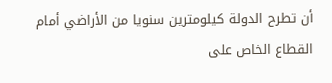أن تطرح الدولة كيلومترين سنويا من الأراضي أمام القطاع الخاص على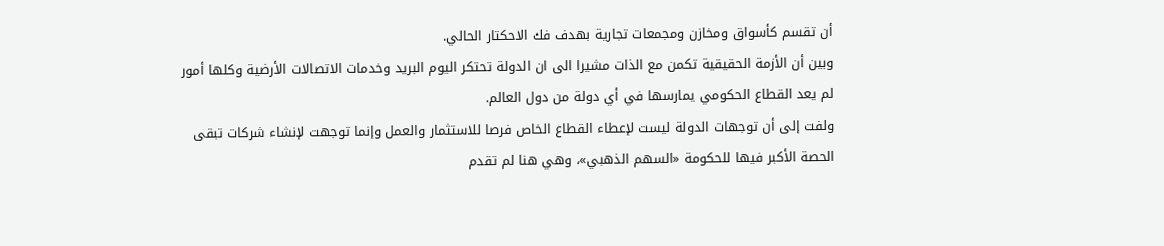أن تقسم كأسواق ومخازن ومجمعات تجارية بهدف فك الاحكتار الحالي.
وبين أن الأزمة الحقيقية تكمن مع الذات مشيرا الى ان الدولة تحتكر اليوم البريد وخدمات الاتصالات الأرضية وكلها أمور لم يعد القطاع الحكومي يمارسها في أي دولة من دول العالم.
ولفت إلى أن توجهات الدولة ليست لإعطاء القطاع الخاص فرصا للاستثمار والعمل وإنما توجهت لإنشاء شركات تبقى الحصة الأكبر فيها للحكومة «السهم الذهبي»، وهي هنا لم تقدم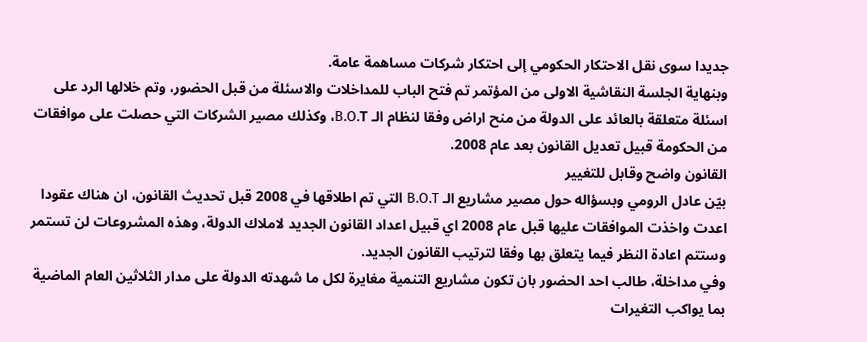جديدا سوى نقل الاحتكار الحكومي إلى احتكار شركات مساهمة عامة.
وبنهاية الجلسة النقاشية الاولى من المؤتمر تم فتح الباب للمداخلات والاسئلة من قبل الحضور، وتم خلالها الرد على اسئلة متعلقة بالعائد على الدولة من منح اراض وفقا لنظام الـ B.O.T، وكذلك مصير الشركات التي حصلت على موافقات من الحكومة قبيل تعديل القانون بعد عام 2008.
القانون واضح وقابل للتغيير
بيّن عادل الرومي وبسؤاله حول مصير مشاريع الـ B.O.T التي تم اطلاقها في 2008 قبل تحديث القانون، ان هناك عقودا اعدت واخذت الموافقات عليها قبل عام 2008 اي قبيل اعداد القانون الجديد لاملاك الدولة، وهذه المشروعات لن تستمر وستتم اعادة النظر فيما يتعلق بها وفقا لترتيب القانون الجديد.
وفي مداخلة، طالب احد الحضور بان تكون مشاريع التنمية مغايرة لكل ما شهدته الدولة على مدار الثلاثين العام الماضية بما يواكب التغيرات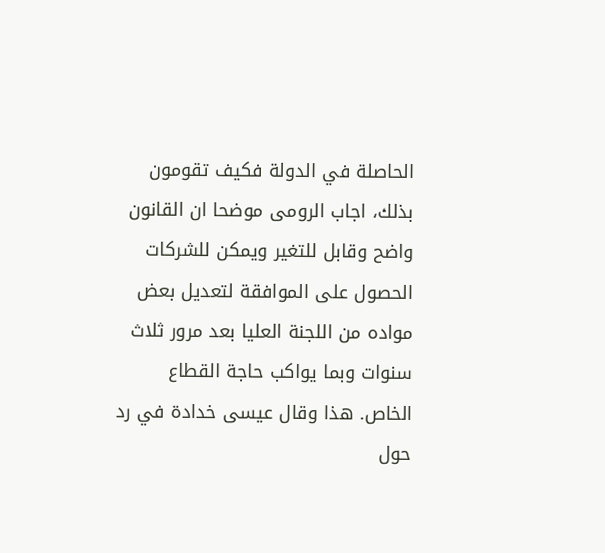الحاصلة في الدولة فكيف تقومون بذلك، اجاب الرومى موضحا ان القانون واضح وقابل للتغير ويمكن للشركات الحصول على الموافقة لتعديل بعض مواده من اللجنة العليا بعد مرور ثلاث سنوات وبما يواكب حاجة القطاع الخاص. هذا وقال عيسى خدادة في رد حول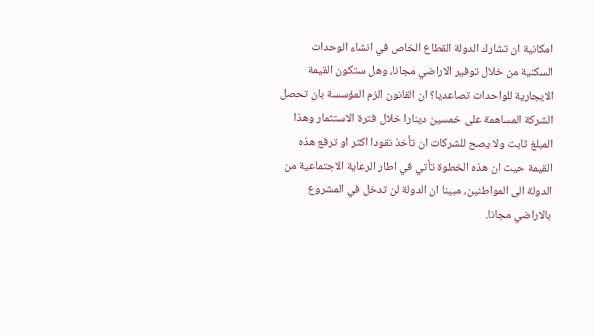امكانية ان تشارك الدولة القطاع الخاص في انشاء الوحدات السكنية من خلال توفير الاراضي مجانا، وهل ستكون القيمة الايجارية للواحدات تصاعديا؟ ان القانون الزم المؤسسة بان تحصل الشركة المساهمة على خمسين دينارا خلال فترة الاستثمار وهذا المبلغ ثابت ولا يصح للشركات ان تأخذ نقودا اكثر او ترفع هذه القيمة حيث ان هذه الخطوة تأتي في اطار الرعاية الاجتماعية من الدولة الى المواطنين، مبينا ان الدولة لن تدخل في المشروع بالاراضي مجانا.